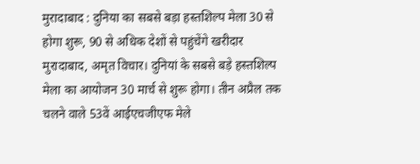मुरादाबाद : दुनिया का सबसे बड़ा हस्तशिल्प मेला 30 से होगा शुरू, 90 से अधिक देशों से पहुंचेंगे खरीदार
मुरादाबाद, अमृत विचार। दुनियां के सबसे बड़े हस्तशिल्प मेला का आयोजन 30 मार्च से शुरू होगा। तीन अप्रैल तक चलने वाले 53वें आईएचजीएफ मेले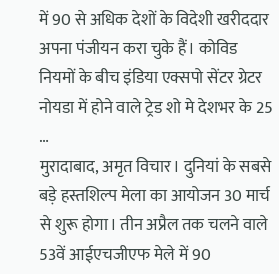में 90 से अधिक देशों के विदेशी खरीददार अपना पंजीयन करा चुके हैं। कोविड नियमों के बीच इंडिया एक्सपो सेंटर ग्रेटर नोयडा में होने वाले ट्रेड शो मे देशभर के 25 …
मुरादाबाद, अमृत विचार। दुनियां के सबसे बड़े हस्तशिल्प मेला का आयोजन 30 मार्च से शुरू होगा। तीन अप्रैल तक चलने वाले 53वें आईएचजीएफ मेले में 90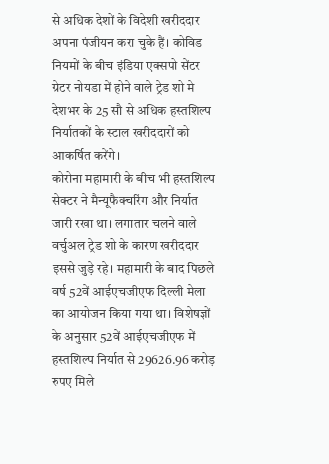से अधिक देशों के विदेशी खरीददार अपना पंजीयन करा चुके हैं। कोविड नियमों के बीच इंडिया एक्सपो सेंटर ग्रेटर नोयडा में होने वाले ट्रेड शो मे देशभर के 25 सौ से अधिक हस्तशिल्प निर्यातकों के स्टाल खरीददारों को आकर्षित करेंगे।
कोरोना महामारी के बीच भी हस्तशिल्प सेक्टर ने मैन्यूफैक्चरिंग और निर्यात जारी रखा था। लगातार चलने वाले वर्चुअल ट्रेड शो के कारण खरीददार इससे जुड़े रहे। महामारी के बाद पिछले वर्ष 52वें आईएचजीएफ दिल्ली मेला का आयोजन किया गया था। विशेषज्ञों के अनुसार 52वें आईएचजीएफ में हस्तशिल्प निर्यात से 29626.96 करोड़ रुपए मिले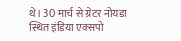थे। 30 मार्च से ग्रेटर नोयडा स्थित इंडिया एक्सपो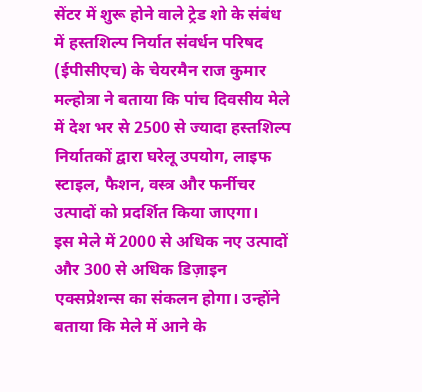सेंटर में शुरू होने वाले ट्रेड शो के संबंध में हस्तशिल्प निर्यात संवर्धन परिषद (ईपीसीएच) के चेयरमैन राज कुमार मल्होत्रा ने बताया कि पांच दिवसीय मेले में देश भर से 2500 से ज्यादा हस्तशिल्प निर्यातकों द्वारा घरेलू उपयोग, लाइफ स्टाइल, फैशन, वस्त्र और फर्नीचर उत्पादों को प्रदर्शित किया जाएगा।
इस मेले में 2000 से अधिक नए उत्पादों और 300 से अधिक डिज़ाइन एक्सप्रेशन्स का संकलन होगा। उन्होंने बताया कि मेले में आने के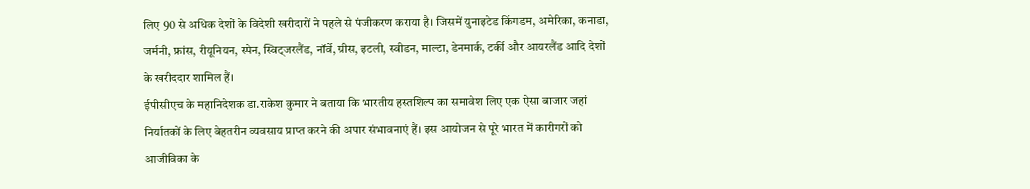लिए 90 से अधिक देशों के विदेशी खरीदारों ने पहले से पंजीकरण कराया है। जिसमें युनाइटेड किंगडम, अमेरिका, कनाडा, जर्मनी, फ्रांस, रीयूनियन, स्पेन, स्विट्जरलैंड, नॉर्वे, ग्रीस, इटली, स्वीडन, माल्टा, डेनमार्क, टर्की और आयरलैंड आदि देशों के खरीददार शामिल हैं।
ईपीसीएच के महानिदेशक डा.राकेश कुमार ने बताया कि भारतीय हस्तशिल्प का समावेश लिए एक ऐसा बाजार जहां निर्यातकों के लिए बेहतरीन व्यवसाय प्राप्त करने की अपार संभावनाएं हैं। इस आयोजन से पूरे भारत में कारीगरों को आजीविका के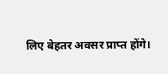लिए बेहतर अवसर प्राप्त होंगे।